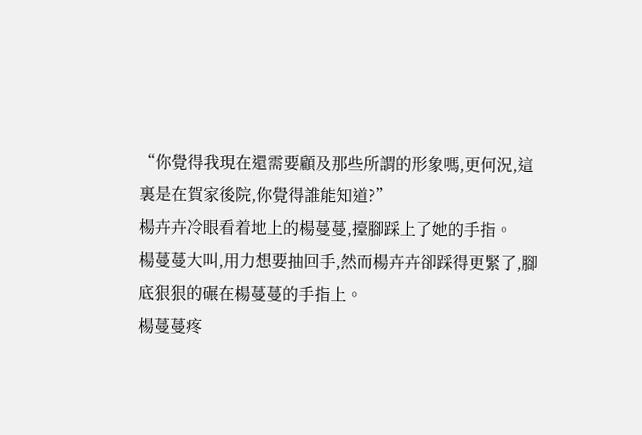“你覺得我現在還需要顧及那些所謂的形象嗎,更何況,這裏是在賀家後院,你覺得誰能知道?”
楊卉卉冷眼看着地上的楊蔓蔓,擡腳踩上了她的手指。
楊蔓蔓大叫,用力想要抽回手,然而楊卉卉卻踩得更緊了,腳底狠狠的碾在楊蔓蔓的手指上。
楊蔓蔓疼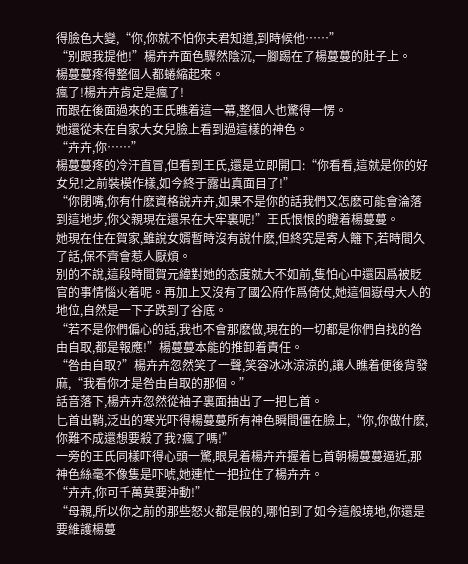得臉色大變,“你,你就不怕你夫君知道,到時候他……”
“别跟我提他!”楊卉卉面色驟然陰沉,一腳踢在了楊蔓蔓的肚子上。
楊蔓蔓疼得整個人都蜷縮起來。
瘋了!楊卉卉肯定是瘋了!
而跟在後面過來的王氏瞧着這一幕,整個人也驚得一愣。
她還從未在自家大女兒臉上看到過這樣的神色。
“卉卉,你……”
楊蔓蔓疼的冷汗直冒,但看到王氏,還是立即開口:“你看看,這就是你的好女兒!之前裝模作樣,如今終于露出真面目了!”
“你閉嘴,你有什麽資格說卉卉,如果不是你的話我們又怎麽可能會淪落到這地步,你父親現在還呆在大牢裏呢!”王氏恨恨的瞪着楊蔓蔓。
她現在住在賀家,雖說女婿暫時沒有說什麽,但終究是寄人籬下,若時間久了話,保不齊會惹人厭煩。
别的不說,這段時間賀元緯對她的态度就大不如前,隻怕心中還因爲被貶官的事情惱火着呢。再加上又沒有了國公府作爲倚仗,她這個嶽母大人的地位,自然是一下子跌到了谷底。
“若不是你們偏心的話,我也不會那麽做,現在的一切都是你們自找的咎由自取,都是報應!”楊蔓蔓本能的推卸着責任。
“咎由自取?”楊卉卉忽然笑了一聲,笑容冰冰涼涼的,讓人瞧着便後背發麻,“我看你才是咎由自取的那個。”
話音落下,楊卉卉忽然從袖子裏面抽出了一把匕首。
匕首出鞘,泛出的寒光吓得楊蔓蔓所有神色瞬間僵在臉上,“你,你做什麽,你難不成還想要殺了我?瘋了嗎!”
一旁的王氏同樣吓得心頭一驚,眼見着楊卉卉握着匕首朝楊蔓蔓逼近,那神色絲毫不像隻是吓唬,她連忙一把拉住了楊卉卉。
“卉卉,你可千萬莫要沖動!”
“母親,所以你之前的那些怒火都是假的,哪怕到了如今這般境地,你還是要維護楊蔓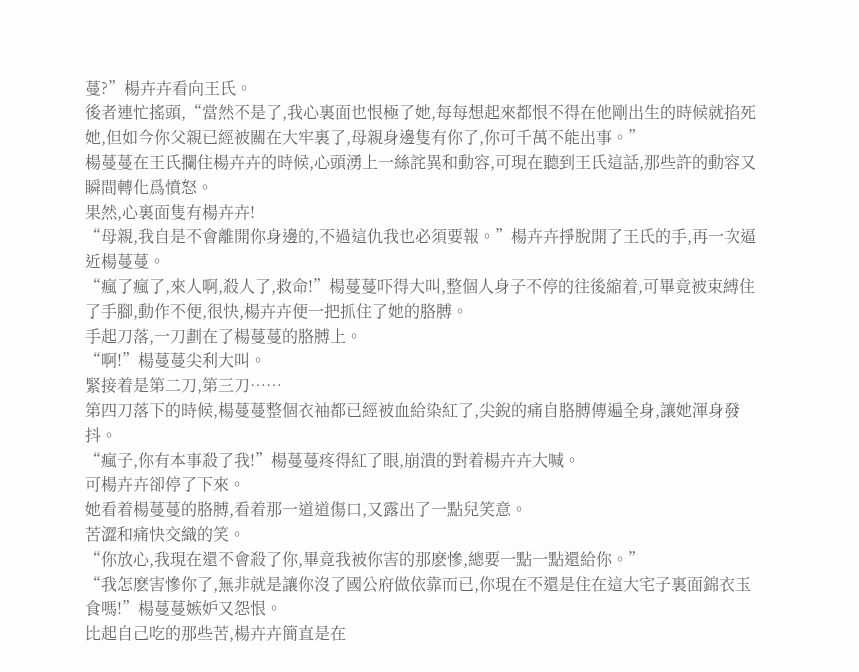蔓?”楊卉卉看向王氏。
後者連忙搖頭,“當然不是了,我心裏面也恨極了她,每每想起來都恨不得在他剛出生的時候就掐死她,但如今你父親已經被關在大牢裏了,母親身邊隻有你了,你可千萬不能出事。”
楊蔓蔓在王氏攔住楊卉卉的時候,心頭湧上一絲詫異和動容,可現在聽到王氏這話,那些許的動容又瞬間轉化爲憤怒。
果然,心裏面隻有楊卉卉!
“母親,我自是不會離開你身邊的,不過這仇我也必須要報。”楊卉卉掙脫開了王氏的手,再一次逼近楊蔓蔓。
“瘋了瘋了,來人啊,殺人了,救命!”楊蔓蔓吓得大叫,整個人身子不停的往後縮着,可畢竟被束縛住了手腳,動作不便,很快,楊卉卉便一把抓住了她的胳膊。
手起刀落,一刀劃在了楊蔓蔓的胳膊上。
“啊!”楊蔓蔓尖利大叫。
緊接着是第二刀,第三刀……
第四刀落下的時候,楊蔓蔓整個衣袖都已經被血給染紅了,尖銳的痛自胳膊傳遍全身,讓她渾身發抖。
“瘋子,你有本事殺了我!”楊蔓蔓疼得紅了眼,崩潰的對着楊卉卉大喊。
可楊卉卉卻停了下來。
她看着楊蔓蔓的胳膊,看着那一道道傷口,又露出了一點兒笑意。
苦澀和痛快交織的笑。
“你放心,我現在還不會殺了你,畢竟我被你害的那麽慘,總要一點一點還給你。”
“我怎麽害慘你了,無非就是讓你沒了國公府做依靠而已,你現在不還是住在這大宅子裏面錦衣玉食嗎!”楊蔓蔓嫉妒又怨恨。
比起自己吃的那些苦,楊卉卉簡直是在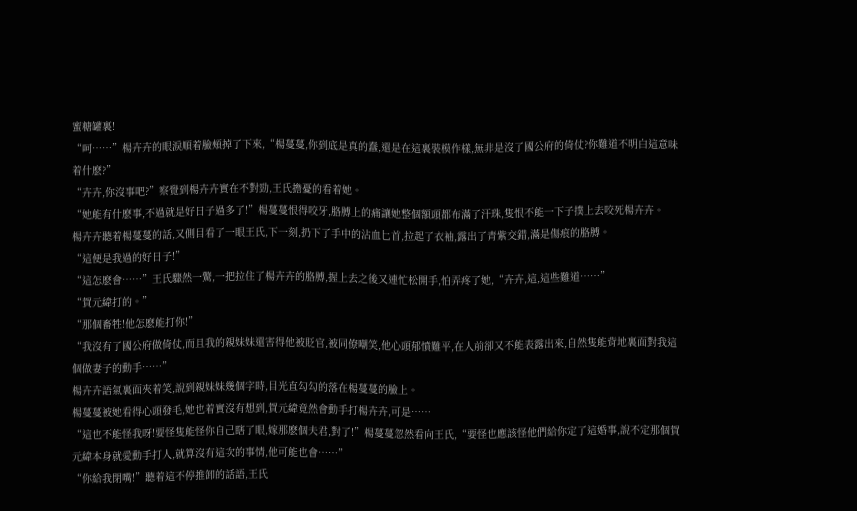蜜糖罐裏!
“呵……”楊卉卉的眼淚順着臉頰掉了下來,“楊蔓蔓,你到底是真的蠢,還是在這裏裝模作樣,無非是沒了國公府的倚仗?你難道不明白這意味着什麽?”
“卉卉,你沒事吧?”察覺到楊卉卉實在不對勁,王氏擔憂的看着她。
“她能有什麽事,不過就是好日子過多了!”楊蔓蔓恨得咬牙,胳膊上的痛讓她整個額頭都布滿了汗珠,隻恨不能一下子撲上去咬死楊卉卉。
楊卉卉聽着楊蔓蔓的話,又側目看了一眼王氏,下一刻,扔下了手中的沾血匕首,拉起了衣袖,露出了青紫交錯,滿是傷痕的胳膊。
“這便是我過的好日子!”
“這怎麽會……”王氏驟然一驚,一把拉住了楊卉卉的胳膊,握上去之後又連忙松開手,怕弄疼了她,“卉卉,這,這些難道……”
“賀元緯打的。”
“那個畜牲!他怎麽能打你!”
“我沒有了國公府做倚仗,而且我的親妹妹還害得他被貶官,被同僚嘲笑,他心頭郁憤難平,在人前卻又不能表露出來,自然隻能背地裏面對我這個做妻子的動手……”
楊卉卉語氣裏面夾着笑,說到親妹妹幾個字時,目光直勾勾的落在楊蔓蔓的臉上。
楊蔓蔓被她看得心頭發毛,她也着實沒有想到,賀元緯竟然會動手打楊卉卉,可是……
“這也不能怪我呀!要怪隻能怪你自己瞎了眼,嫁那麽個夫君,對了!”楊蔓蔓忽然看向王氏,“要怪也應該怪他們給你定了這婚事,說不定那個賀元緯本身就愛動手打人,就算沒有這次的事情,他可能也會……”
“你給我閉嘴!”聽着這不停推卸的話語,王氏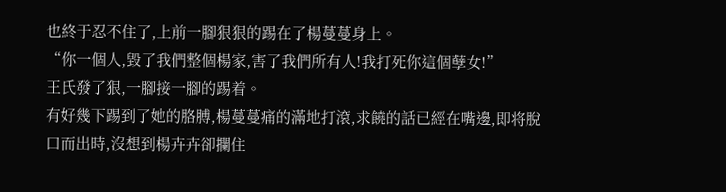也終于忍不住了,上前一腳狠狠的踢在了楊蔓蔓身上。
“你一個人,毀了我們整個楊家,害了我們所有人!我打死你這個孽女!”
王氏發了狠,一腳接一腳的踢着。
有好幾下踢到了她的胳膊,楊蔓蔓痛的滿地打滾,求饒的話已經在嘴邊,即将脫口而出時,沒想到楊卉卉卻攔住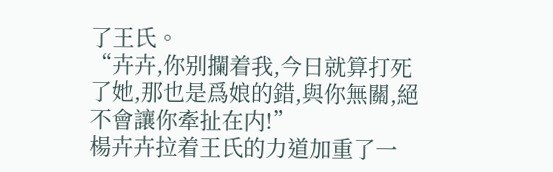了王氏。
“卉卉,你别攔着我,今日就算打死了她,那也是爲娘的錯,與你無關,絕不會讓你牽扯在内!”
楊卉卉拉着王氏的力道加重了一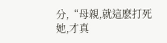分,“母親,就這麽打死她,才真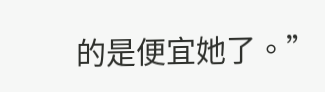的是便宜她了。”